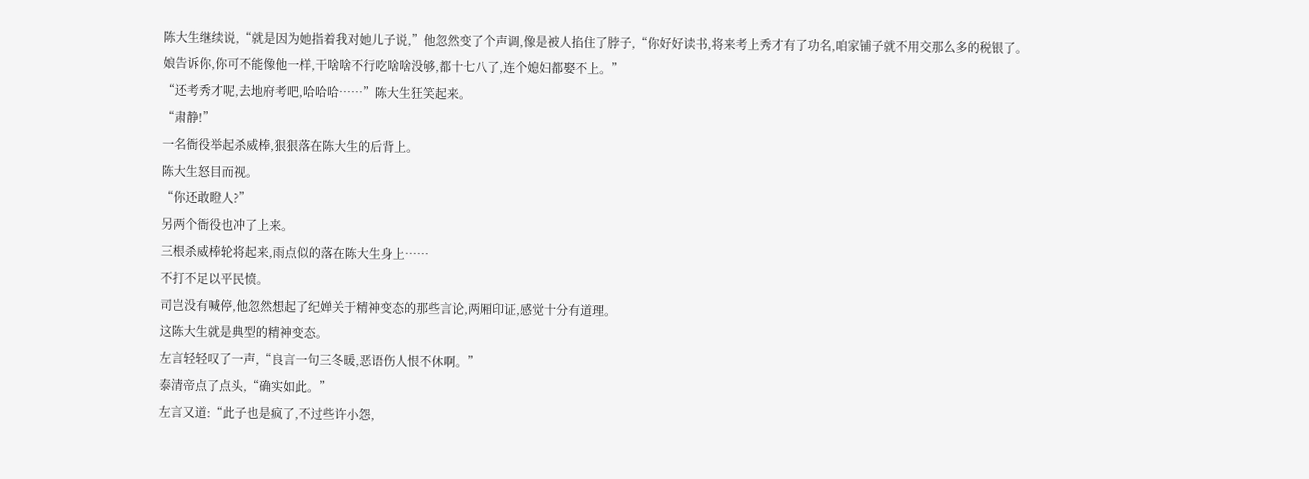陈大生继续说,“就是因为她指着我对她儿子说,”他忽然变了个声调,像是被人掐住了脖子,“你好好读书,将来考上秀才有了功名,咱家铺子就不用交那么多的税银了。
娘告诉你,你可不能像他一样,干啥啥不行吃啥啥没够,都十七八了,连个媳妇都娶不上。”
“还考秀才呢,去地府考吧,哈哈哈……”陈大生狂笑起来。
“肃静!”
一名衙役举起杀威棒,狠狠落在陈大生的后背上。
陈大生怒目而视。
“你还敢瞪人?”
另两个衙役也冲了上来。
三根杀威棒轮将起来,雨点似的落在陈大生身上……
不打不足以平民愤。
司岂没有喊停,他忽然想起了纪婵关于精神变态的那些言论,两厢印证,感觉十分有道理。
这陈大生就是典型的精神变态。
左言轻轻叹了一声,“良言一句三冬暖,恶语伤人恨不休啊。”
泰清帝点了点头,“确实如此。”
左言又道:“此子也是疯了,不过些许小怨,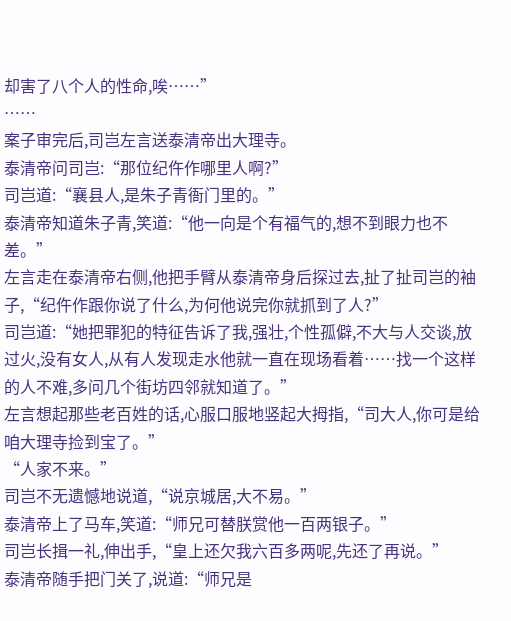却害了八个人的性命,唉……”
……
案子审完后,司岂左言送泰清帝出大理寺。
泰清帝问司岂:“那位纪仵作哪里人啊?”
司岂道:“襄县人,是朱子青衙门里的。”
泰清帝知道朱子青,笑道:“他一向是个有福气的,想不到眼力也不差。”
左言走在泰清帝右侧,他把手臂从泰清帝身后探过去,扯了扯司岂的袖子,“纪仵作跟你说了什么,为何他说完你就抓到了人?”
司岂道:“她把罪犯的特征告诉了我,强壮,个性孤僻,不大与人交谈,放过火,没有女人,从有人发现走水他就一直在现场看着……找一个这样的人不难,多问几个街坊四邻就知道了。”
左言想起那些老百姓的话,心服口服地竖起大拇指,“司大人,你可是给咱大理寺捡到宝了。”
“人家不来。”
司岂不无遗憾地说道,“说京城居,大不易。”
泰清帝上了马车,笑道:“师兄可替朕赏他一百两银子。”
司岂长揖一礼,伸出手,“皇上还欠我六百多两呢,先还了再说。”
泰清帝随手把门关了,说道:“师兄是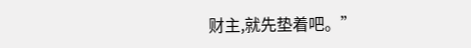财主,就先垫着吧。”